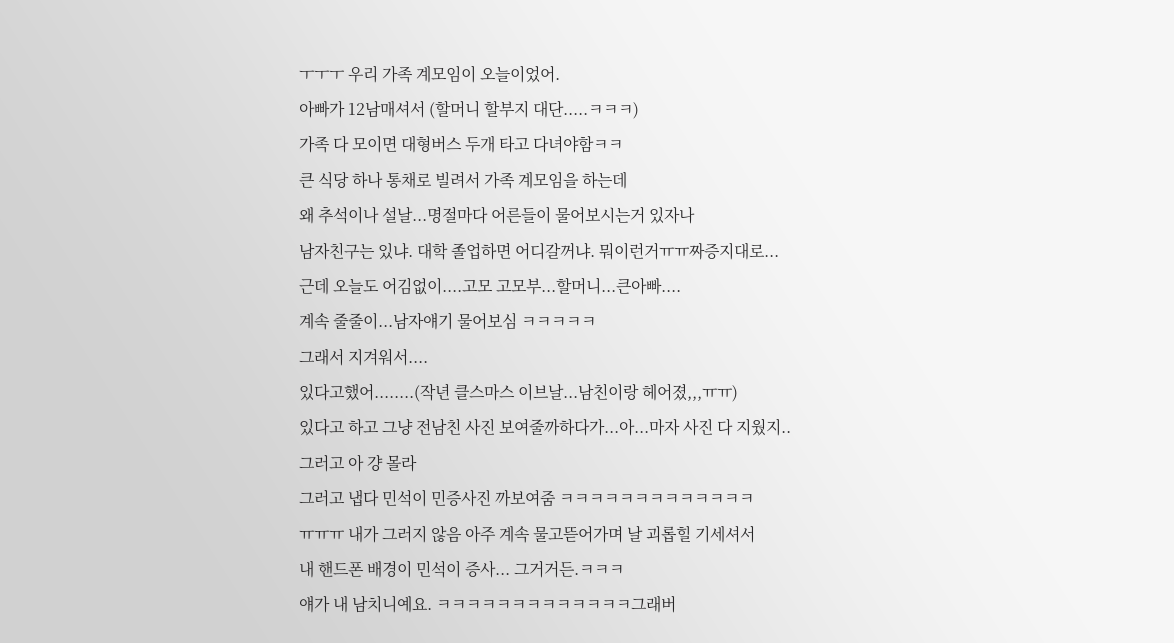ㅜㅜㅜ 우리 가족 계모임이 오늘이었어.
아빠가 12남매셔서 (할머니 할부지 대단.....ㅋㅋㅋ)
가족 다 모이면 대형버스 두개 타고 다녀야함ㅋㅋ
큰 식당 하나 통채로 빌려서 가족 계모임을 하는데
왜 추석이나 설날...명절마다 어른들이 물어보시는거 있자나
남자친구는 있냐. 대학 졸업하면 어디갈꺼냐. 뭐이런거ㅠㅠ짜증지대로...
근데 오늘도 어김없이....고모 고모부...할머니...큰아빠....
계속 줄줄이...남자얘기 물어보심 ㅋㅋㅋㅋㅋ
그래서 지겨워서....
있다고했어........(작년 클스마스 이브날...남친이랑 헤어졌,,,ㅠㅠ)
있다고 하고 그냥 전남친 사진 보여줄까하다가...아...마자 사진 다 지웠지..
그러고 아 걍 몰라
그러고 냅다 민석이 민증사진 까보여줌 ㅋㅋㅋㅋㅋㅋㅋㅋㅋㅋㅋㅋㅋ
ㅠㅠㅠ 내가 그러지 않음 아주 계속 물고뜯어가며 날 괴롭힐 기세셔서
내 핸드폰 배경이 민석이 증사... 그거거든.ㅋㅋㅋ
얘가 내 남치니예요. ㅋㅋㅋㅋㅋㅋㅋㅋㅋㅋㅋㅋㅋ그래버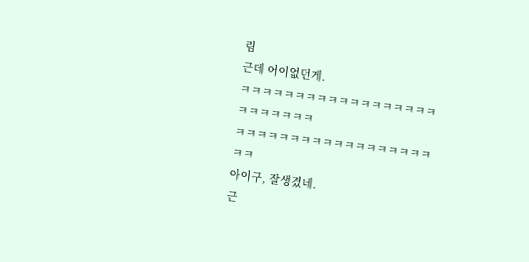림
근데 어이없던게.
ㅋㅋㅋㅋㅋㅋㅋㅋㅋㅋㅋㅋㅋㅋㅋㅋㅋㅋㅋㅋㅋㅋㅋㅋㅋ
ㅋㅋㅋㅋㅋㅋㅋㅋㅋㅋㅋㅋㅋㅋㅋㅋㅋㅋㅋㅋ
아이구, 잘생겼네.
근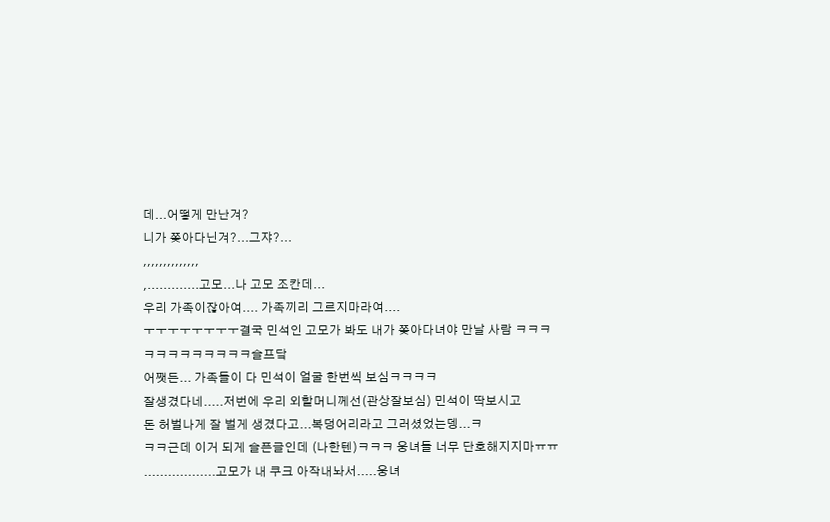데...어떻게 만난겨?
니가 쫒아다닌겨?...그쟈?...
,,,,,,,,,,,,,,
,.............고모...나 고모 조칸데...
우리 가족이잖아여.... 가족끼리 그르지마라여....
ㅜㅜㅜㅜㅜㅜㅜㅜ결국 민석인 고모가 봐도 내가 쫒아다녀야 만날 사람 ㅋㅋㅋ
ㅋㅋㅋㅋㅋㅋㅋㅋㅋ슬프닼
어쨋든... 가족들이 다 민석이 얼굴 한번씩 보심ㅋㅋㅋㅋ
잘생겼다네.....저번에 우리 외할머니께선(관상잘보심) 민석이 딱보시고
돈 허벌나게 잘 벌게 생겼다고...복덩어리라고 그러셨었는뎅...ㅋ
ㅋㅋ근데 이거 되게 슬픈글인데 (나한텐)ㅋㅋㅋ 웅녀들 너무 단호해지지마ㅠㅠ
..................고모가 내 쿠크 아작내놔서.....웅녀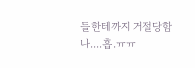들한테까지 거절당함 나....흡.ㅠㅠ